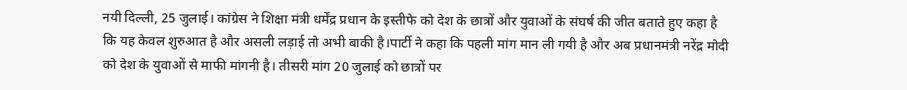नयी दिल्ली, 25 जुलाई। कांग्रेस ने शिक्षा मंत्री धर्मेंद्र प्रधान के इस्तीफे को देश के छात्रों और युवाओं के संघर्ष की जीत बताते हुए कहा है कि यह केवल शुरुआत है और असली लड़ाई तो अभी बाकी है।पार्टी ने कहा कि पहली मांग मान ली गयी है और अब प्रधानमंत्री नरेंद्र मोदी को देश के युवाओं से माफी मांगनी है। तीसरी मांग 20 जुलाई को छात्रों पर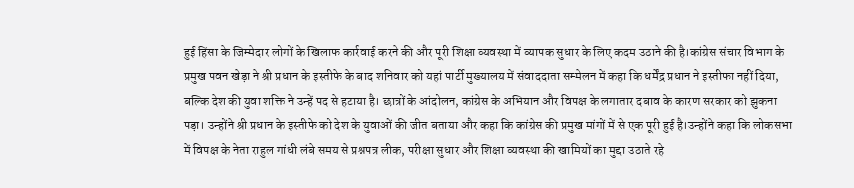हुई हिंसा के जिम्मेदार लोगों के खिलाफ कार्रवाई करने की और पूरी शिक्षा व्यवस्था में व्यापक सुधार के लिए कदम उठाने की है।कांग्रेस संचार विभाग के प्रमुख पवन खेड़ा ने श्री प्रधान के इस्तीफे के बाद शनिवार को यहां पार्टी मुख्यालय में संवाददाता सम्मेलन में कहा कि धर्मेंद्र प्रधान ने इस्तीफा नहीं दिया, बल्कि देश की युवा शक्ति ने उन्हें पद से हटाया है। छात्रों के आंदोलन, कांग्रेस के अभियान और विपक्ष के लगातार दबाव के कारण सरकार को झुकना पड़ा। उन्होंने श्री प्रधान के इस्तीफे को देश के युवाओं की जीत बताया और कहा कि कांग्रेस की प्रमुख मांगों में से एक पूरी हुई है।उन्होंने कहा कि लोकसभा में विपक्ष के नेता राहुल गांधी लंबे समय से प्रश्नपत्र लीक, परीक्षा सुधार और शिक्षा व्यवस्था की खामियों का मुद्दा उठाते रहे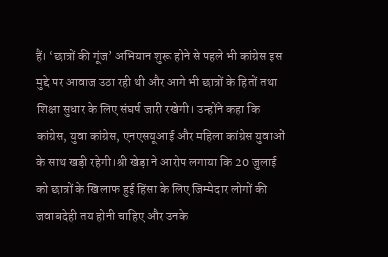हैं। ‘छात्रों की गूंज’ अभियान शुरू होने से पहले भी कांग्रेस इस मुद्दे पर आवाज उठा रही थी और आगे भी छात्रों के हितों तथा शिक्षा सुधार के लिए संघर्ष जारी रखेगी। उन्होंने कहा कि कांग्रेस, युवा कांग्रेस, एनएसयूआई और महिला कांग्रेस युवाओं के साथ खड़ी रहेगी।श्री खेड़ा ने आरोप लगाया कि 20 जुलाई को छात्रों के खिलाफ हुई हिंसा के लिए जिम्मेदार लोगों की जवाबदेही तय होनी चाहिए और उनके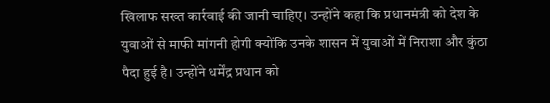खिलाफ सख्त कार्रवाई की जानी चाहिए। उन्होंने कहा कि प्रधानमंत्री को देश के युवाओं से माफी मांगनी होगी क्योंकि उनके शासन में युवाओं में निराशा और कुंठा पैदा हुई है। उन्होंने धर्मेंद्र प्रधान को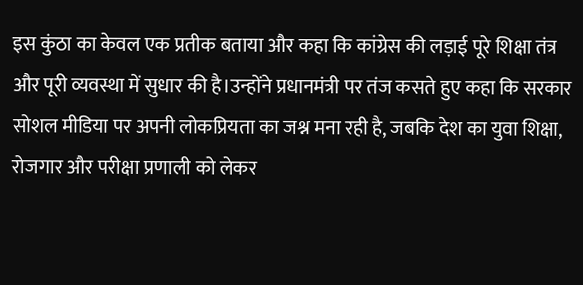इस कुंठा का केवल एक प्रतीक बताया और कहा कि कांग्रेस की लड़ाई पूरे शिक्षा तंत्र और पूरी व्यवस्था में सुधार की है।उन्होंने प्रधानमंत्री पर तंज कसते हुए कहा कि सरकार सोशल मीडिया पर अपनी लोकप्रियता का जश्न मना रही है, जबकि देश का युवा शिक्षा, रोजगार और परीक्षा प्रणाली को लेकर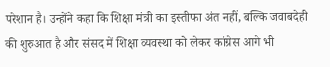परेशान है। उन्होंने कहा कि शिक्षा मंत्री का इस्तीफा अंत नहीं, बल्कि जवाबदेही की शुरुआत है और संसद में शिक्षा व्यवस्था को लेकर कांग्रेस आगे भी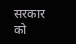सरकार को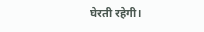घेरती रहेगी।